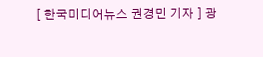[ 한국미디어뉴스 권경민 기자 ] 광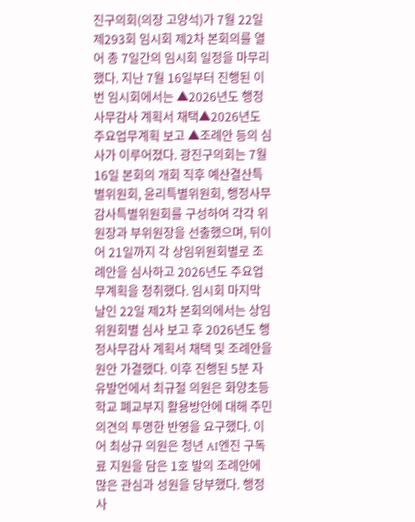진구의회(의장 고양석)가 7월 22일 제293회 임시회 제2차 본회의를 열어 총 7일간의 임시회 일정을 마무리했다. 지난 7월 16일부터 진행된 이번 임시회에서는 ▲2026년도 행정사무감사 계획서 채택▲2026년도 주요업무계획 보고 ▲조례안 등의 심사가 이루어졌다. 광진구의회는 7월 16일 본회의 개회 직후 예산결산특별위원회, 윤리특별위원회, 행정사무감사특별위원회를 구성하여 각각 위원장과 부위원장을 선출했으며, 뒤이어 21일까지 각 상임위원회별로 조례안을 심사하고 2026년도 주요업무계획을 청취했다. 임시회 마지막 날인 22일 제2차 본회의에서는 상임위원회별 심사 보고 후 2026년도 행정사무감사 계획서 채택 및 조례안을 원안 가결했다. 이후 진행된 5분 자유발언에서 최규철 의원은 화양초등학교 폐교부지 활용방안에 대해 주민 의견의 투명한 반영을 요구했다. 이어 최상규 의원은 청년 AI엔진 구독료 지원을 담은 1호 발의 조례안에 많은 관심과 성원을 당부했다. 행정사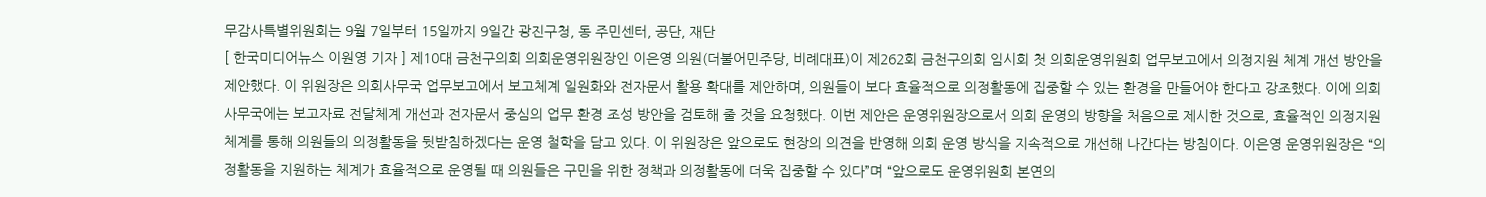무감사특별위원회는 9월 7일부터 15일까지 9일간 광진구청, 동 주민센터, 공단, 재단
[ 한국미디어뉴스 이원영 기자 ] 제10대 금천구의회 의회운영위원장인 이은영 의원(더불어민주당, 비례대표)이 제262회 금천구의회 임시회 첫 의회운영위원회 업무보고에서 의정지원 체계 개선 방안을 제안했다. 이 위원장은 의회사무국 업무보고에서 보고체계 일원화와 전자문서 활용 확대를 제안하며, 의원들이 보다 효율적으로 의정활동에 집중할 수 있는 환경을 만들어야 한다고 강조했다. 이에 의회사무국에는 보고자료 전달체계 개선과 전자문서 중심의 업무 환경 조성 방안을 검토해 줄 것을 요청했다. 이번 제안은 운영위원장으로서 의회 운영의 방향을 처음으로 제시한 것으로, 효율적인 의정지원 체계를 통해 의원들의 의정활동을 뒷받침하겠다는 운영 철학을 담고 있다. 이 위원장은 앞으로도 현장의 의견을 반영해 의회 운영 방식을 지속적으로 개선해 나간다는 방침이다. 이은영 운영위원장은 “의정활동을 지원하는 체계가 효율적으로 운영될 때 의원들은 구민을 위한 정책과 의정활동에 더욱 집중할 수 있다”며 “앞으로도 운영위원회 본연의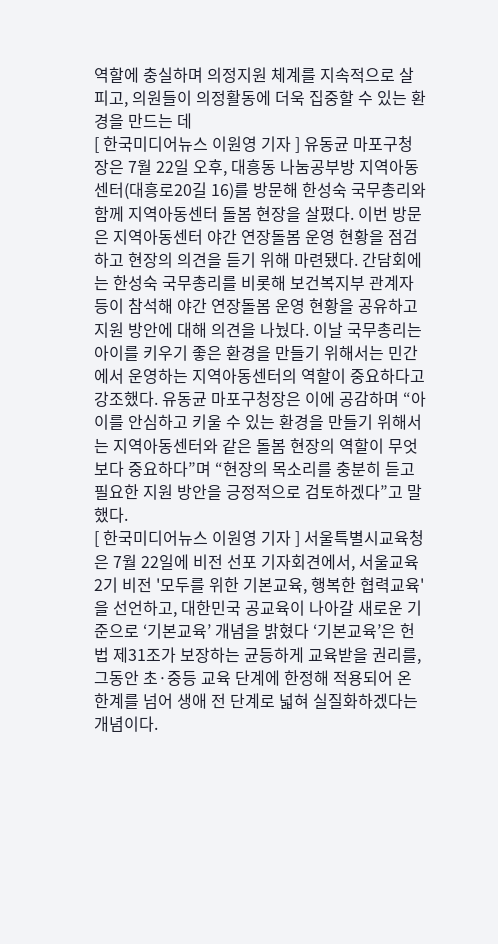역할에 충실하며 의정지원 체계를 지속적으로 살피고, 의원들이 의정활동에 더욱 집중할 수 있는 환경을 만드는 데
[ 한국미디어뉴스 이원영 기자 ] 유동균 마포구청장은 7월 22일 오후, 대흥동 나눔공부방 지역아동센터(대흥로20길 16)를 방문해 한성숙 국무총리와 함께 지역아동센터 돌봄 현장을 살폈다. 이번 방문은 지역아동센터 야간 연장돌봄 운영 현황을 점검하고 현장의 의견을 듣기 위해 마련됐다. 간담회에는 한성숙 국무총리를 비롯해 보건복지부 관계자 등이 참석해 야간 연장돌봄 운영 현황을 공유하고 지원 방안에 대해 의견을 나눴다. 이날 국무총리는 아이를 키우기 좋은 환경을 만들기 위해서는 민간에서 운영하는 지역아동센터의 역할이 중요하다고 강조했다. 유동균 마포구청장은 이에 공감하며 “아이를 안심하고 키울 수 있는 환경을 만들기 위해서는 지역아동센터와 같은 돌봄 현장의 역할이 무엇보다 중요하다”며 “현장의 목소리를 충분히 듣고 필요한 지원 방안을 긍정적으로 검토하겠다”고 말했다.
[ 한국미디어뉴스 이원영 기자 ] 서울특별시교육청은 7월 22일에 비전 선포 기자회견에서, 서울교육 2기 비전 '모두를 위한 기본교육, 행복한 협력교육'을 선언하고, 대한민국 공교육이 나아갈 새로운 기준으로 ‘기본교육’ 개념을 밝혔다 ‘기본교육’은 헌법 제31조가 보장하는 균등하게 교육받을 권리를, 그동안 초·중등 교육 단계에 한정해 적용되어 온 한계를 넘어 생애 전 단계로 넓혀 실질화하겠다는 개념이다.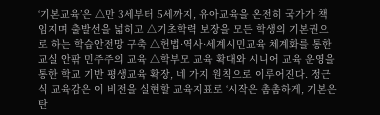‘기본교육’은 △만 3세부터 5세까지, 유아교육을 온전히 국가가 책임지며 출발선을 넓히고 △기초학력 보장을 모든 학생의 기본권으로 하는 학습안전망 구축 △헌법·역사·세계시민교육 체계화를 통한 교실 안팎 민주주의 교육 △학부모 교육 확대와 시니어 교육 운영을 통한 학교 기반 평생교육 확장, 네 가지 원칙으로 이루어진다. 정근식 교육감은 이 비전을 실현할 교육지표로 ‘시작은 촘촘하게, 기본은 탄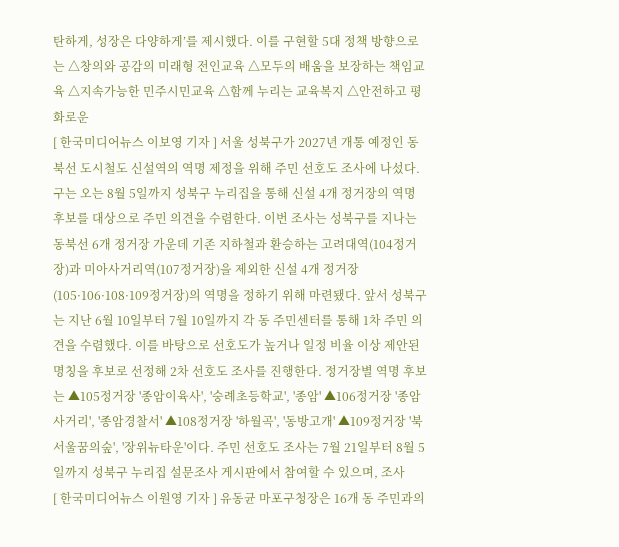탄하게, 성장은 다양하게’를 제시했다. 이를 구현할 5대 정책 방향으로는 △창의와 공감의 미래형 전인교육 △모두의 배움을 보장하는 책임교육 △지속가능한 민주시민교육 △함께 누리는 교육복지 △안전하고 평화로운
[ 한국미디어뉴스 이보영 기자 ] 서울 성북구가 2027년 개통 예정인 동북선 도시철도 신설역의 역명 제정을 위해 주민 선호도 조사에 나섰다. 구는 오는 8월 5일까지 성북구 누리집을 통해 신설 4개 정거장의 역명 후보를 대상으로 주민 의견을 수렴한다. 이번 조사는 성북구를 지나는 동북선 6개 정거장 가운데 기존 지하철과 환승하는 고려대역(104정거장)과 미아사거리역(107정거장)을 제외한 신설 4개 정거장(105·106·108·109정거장)의 역명을 정하기 위해 마련됐다. 앞서 성북구는 지난 6월 10일부터 7월 10일까지 각 동 주민센터를 통해 1차 주민 의견을 수렴했다. 이를 바탕으로 선호도가 높거나 일정 비율 이상 제안된 명칭을 후보로 선정해 2차 선호도 조사를 진행한다. 정거장별 역명 후보는 ▲105정거장 '종암이육사', '숭례초등학교', '종암' ▲106정거장 '종암사거리', '종암경찰서' ▲108정거장 '하월곡', '동방고개' ▲109정거장 '북서울꿈의숲', '장위뉴타운'이다. 주민 선호도 조사는 7월 21일부터 8월 5일까지 성북구 누리집 설문조사 게시판에서 참여할 수 있으며, 조사
[ 한국미디어뉴스 이원영 기자 ] 유동균 마포구청장은 16개 동 주민과의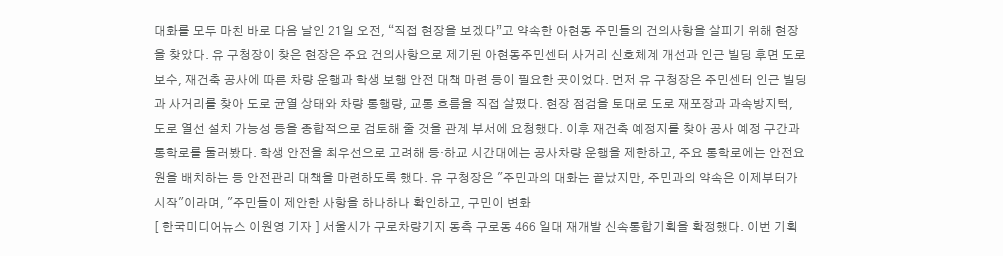대화를 모두 마친 바로 다음 날인 21일 오전, “직접 현장을 보겠다”고 약속한 아현동 주민들의 건의사항을 살피기 위해 현장을 찾았다. 유 구청장이 찾은 현장은 주요 건의사항으로 제기된 아현동주민센터 사거리 신호체계 개선과 인근 빌딩 후면 도로 보수, 재건축 공사에 따른 차량 운행과 학생 보행 안전 대책 마련 등이 필요한 곳이었다. 먼저 유 구청장은 주민센터 인근 빌딩과 사거리를 찾아 도로 균열 상태와 차량 통행량, 교통 흐름을 직접 살폈다. 현장 점검을 토대로 도로 재포장과 과속방지턱, 도로 열선 설치 가능성 등을 종합적으로 검토해 줄 것을 관계 부서에 요청했다. 이후 재건축 예정지를 찾아 공사 예정 구간과 통학로를 둘러봤다. 학생 안전을 최우선으로 고려해 등·하교 시간대에는 공사차량 운행을 제한하고, 주요 통학로에는 안전요원을 배치하는 등 안전관리 대책을 마련하도록 했다. 유 구청장은 "주민과의 대화는 끝났지만, 주민과의 약속은 이제부터가 시작"이라며, "주민들이 제안한 사항을 하나하나 확인하고, 구민이 변화
[ 한국미디어뉴스 이원영 기자 ] 서울시가 구로차량기지 동측 구로동 466 일대 재개발 신속통합기획을 확정했다. 이번 기획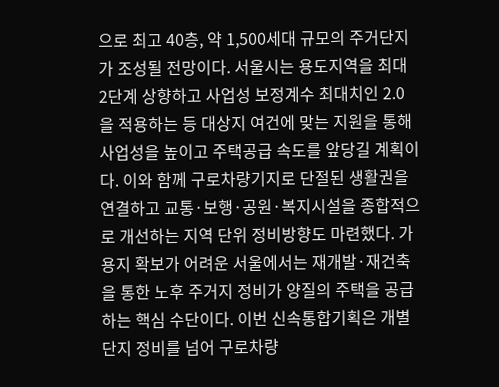으로 최고 40층, 약 1,500세대 규모의 주거단지가 조성될 전망이다. 서울시는 용도지역을 최대 2단계 상향하고 사업성 보정계수 최대치인 2.0을 적용하는 등 대상지 여건에 맞는 지원을 통해 사업성을 높이고 주택공급 속도를 앞당길 계획이다. 이와 함께 구로차량기지로 단절된 생활권을 연결하고 교통·보행·공원·복지시설을 종합적으로 개선하는 지역 단위 정비방향도 마련했다. 가용지 확보가 어려운 서울에서는 재개발·재건축을 통한 노후 주거지 정비가 양질의 주택을 공급하는 핵심 수단이다. 이번 신속통합기획은 개별 단지 정비를 넘어 구로차량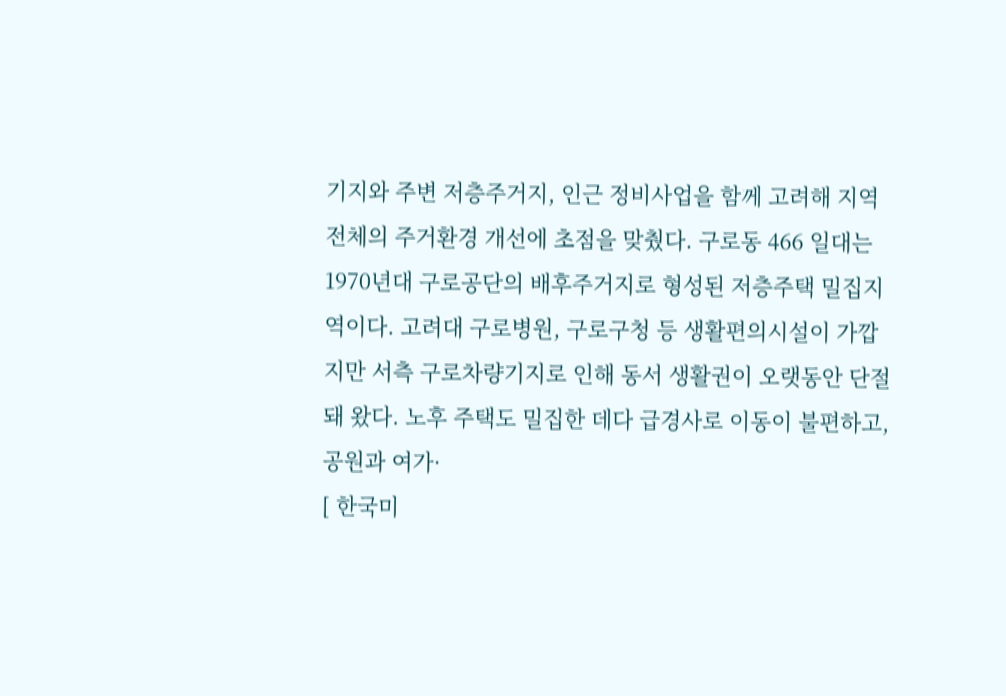기지와 주변 저층주거지, 인근 정비사업을 함께 고려해 지역 전체의 주거환경 개선에 초점을 맞췄다. 구로동 466 일대는 1970년대 구로공단의 배후주거지로 형성된 저층주택 밀집지역이다. 고려대 구로병원, 구로구청 등 생활편의시설이 가깝지만 서측 구로차량기지로 인해 동서 생활권이 오랫동안 단절돼 왔다. 노후 주택도 밀집한 데다 급경사로 이동이 불편하고, 공원과 여가·
[ 한국미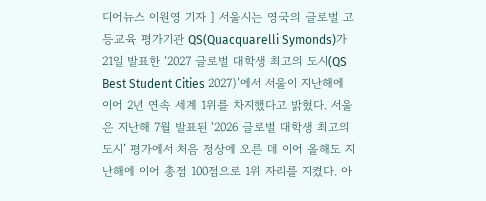디어뉴스 이원영 기자 ] 서울시는 영국의 글로벌 고등교육 평가기관 QS(Quacquarelli Symonds)가 21일 발표한 ‘2027 글로벌 대학생 최고의 도시(QS Best Student Cities 2027)’에서 서울이 지난해에 이어 2년 연속 세계 1위를 차지했다고 밝혔다. 서울은 지난해 7월 발표된 ‘2026 글로벌 대학생 최고의 도시’ 평가에서 처음 정상에 오른 데 이어 올해도 지난해에 이어 총점 100점으로 1위 자리를 지켰다. 아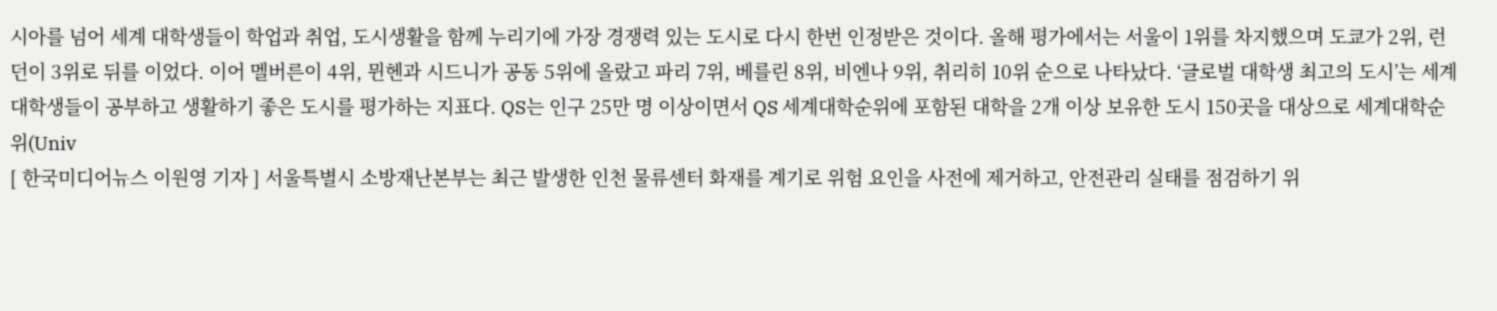시아를 넘어 세계 대학생들이 학업과 취업, 도시생활을 함께 누리기에 가장 경쟁력 있는 도시로 다시 한번 인정받은 것이다. 올해 평가에서는 서울이 1위를 차지했으며 도쿄가 2위, 런던이 3위로 뒤를 이었다. 이어 멜버른이 4위, 뮌헨과 시드니가 공동 5위에 올랐고 파리 7위, 베를린 8위, 비엔나 9위, 취리히 10위 순으로 나타났다. ‘글로벌 대학생 최고의 도시’는 세계 대학생들이 공부하고 생활하기 좋은 도시를 평가하는 지표다. QS는 인구 25만 명 이상이면서 QS 세계대학순위에 포함된 대학을 2개 이상 보유한 도시 150곳을 대상으로 세계대학순위(Univ
[ 한국미디어뉴스 이원영 기자 ] 서울특별시 소방재난본부는 최근 발생한 인천 물류센터 화재를 계기로 위험 요인을 사전에 제거하고, 안전관리 실태를 점검하기 위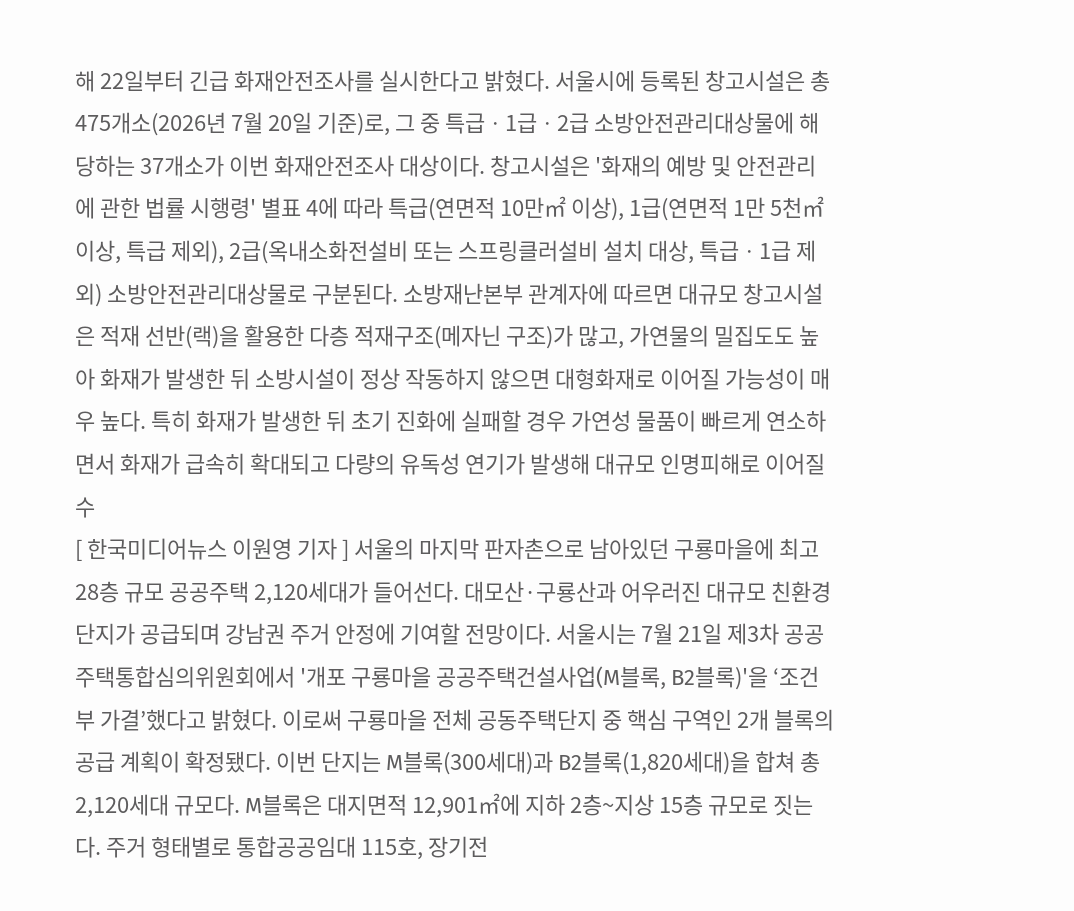해 22일부터 긴급 화재안전조사를 실시한다고 밝혔다. 서울시에 등록된 창고시설은 총 475개소(2026년 7월 20일 기준)로, 그 중 특급ㆍ1급ㆍ2급 소방안전관리대상물에 해당하는 37개소가 이번 화재안전조사 대상이다. 창고시설은 '화재의 예방 및 안전관리에 관한 법률 시행령' 별표 4에 따라 특급(연면적 10만㎡ 이상), 1급(연면적 1만 5천㎡ 이상, 특급 제외), 2급(옥내소화전설비 또는 스프링클러설비 설치 대상, 특급ㆍ1급 제외) 소방안전관리대상물로 구분된다. 소방재난본부 관계자에 따르면 대규모 창고시설은 적재 선반(랙)을 활용한 다층 적재구조(메자닌 구조)가 많고, 가연물의 밀집도도 높아 화재가 발생한 뒤 소방시설이 정상 작동하지 않으면 대형화재로 이어질 가능성이 매우 높다. 특히 화재가 발생한 뒤 초기 진화에 실패할 경우 가연성 물품이 빠르게 연소하면서 화재가 급속히 확대되고 다량의 유독성 연기가 발생해 대규모 인명피해로 이어질 수
[ 한국미디어뉴스 이원영 기자 ] 서울의 마지막 판자촌으로 남아있던 구룡마을에 최고 28층 규모 공공주택 2,120세대가 들어선다. 대모산·구룡산과 어우러진 대규모 친환경 단지가 공급되며 강남권 주거 안정에 기여할 전망이다. 서울시는 7월 21일 제3차 공공주택통합심의위원회에서 '개포 구룡마을 공공주택건설사업(M블록, B2블록)'을 ‘조건부 가결’했다고 밝혔다. 이로써 구룡마을 전체 공동주택단지 중 핵심 구역인 2개 블록의 공급 계획이 확정됐다. 이번 단지는 M블록(300세대)과 B2블록(1,820세대)을 합쳐 총 2,120세대 규모다. M블록은 대지면적 12,901㎡에 지하 2층~지상 15층 규모로 짓는다. 주거 형태별로 통합공공임대 115호, 장기전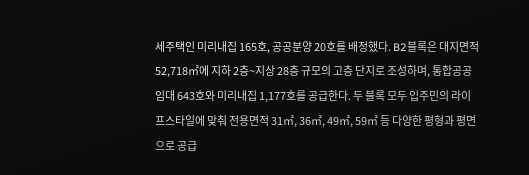세주택인 미리내집 165호, 공공분양 20호를 배정했다. B2블록은 대지면적 52,718㎡에 지하 2층~지상 28층 규모의 고층 단지로 조성하며, 통합공공임대 643호와 미리내집 1,177호를 공급한다. 두 블록 모두 입주민의 라이프스타일에 맞춰 전용면적 31㎡, 36㎡, 49㎡, 59㎡ 등 다양한 평형과 평면으로 공급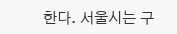한다. 서울시는 구